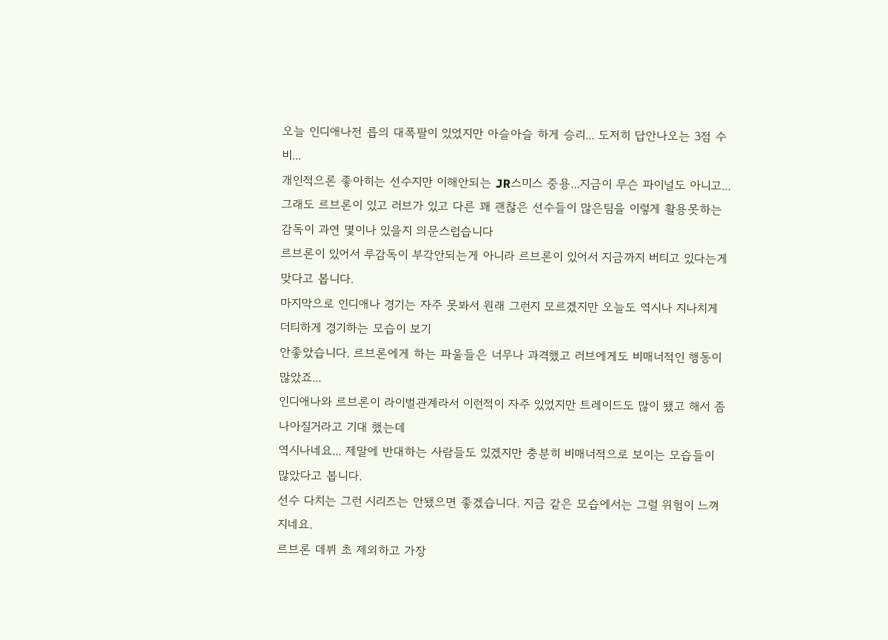오늘 인디애나전 릅의 대폭팔이 있었지만 아슬아슬 하게 승리... 도저히 답안나오는 3점 수비...
개인적으론 좋아히는 선수지만 이해안되는 JR스미스 중용...지금이 무슨 파이널도 아니고...
그래도 르브론이 있고 러브가 있고 다른 꽤 괜찮은 선수들이 많은팀을 이렇게 활용못하는 감독이 과연 몇이나 있을지 의문스럽습니다
르브론이 있어서 루감독이 부각안되는게 아니라 르브론이 있어서 지금까지 버티고 있다는게 맞다고 봅니다.
마지막으로 인디애나 경기는 자주 못봐서 원래 그런지 모르겠지만 오늘도 역시나 지나치게 더티하게 경기하는 모습이 보기
안좋았습니다. 르브론에게 하는 파울들은 너무나 과격했고 러브에게도 비매너적인 행동이 많았죠...
인디애나와 르브론이 라이벌관계라서 이런적이 자주 있었지만 트레이드도 많이 됐고 해서 좀 나아질거라고 기대 했는데
역시나네요... 제말에 반대하는 사람들도 있겠지만 충분히 비매너적으로 보이는 모습들이 많았다고 봅니다.
선수 다치는 그런 시리즈는 안됐으면 좋겠습니다. 지금 같은 모습에서는 그럴 위험이 느껴지네요.
르브론 데뷔 초 제외하고 가장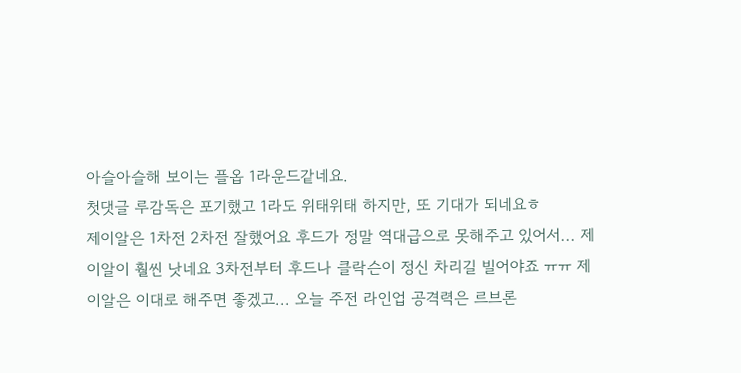아슬아슬해 보이는 플옵 1라운드같네요.
첫댓글 루감독은 포기했고 1라도 위태위태 하지만, 또 기대가 되네요ㅎ
제이알은 1차전 2차전 잘했어요 후드가 정말 역대급으로 못해주고 있어서... 제이알이 훨씬 낫네요 3차전부터 후드나 클락슨이 정신 차리길 빌어야죠 ㅠㅠ 제이알은 이대로 해주면 좋겠고... 오늘 주전 라인업 공격력은 르브론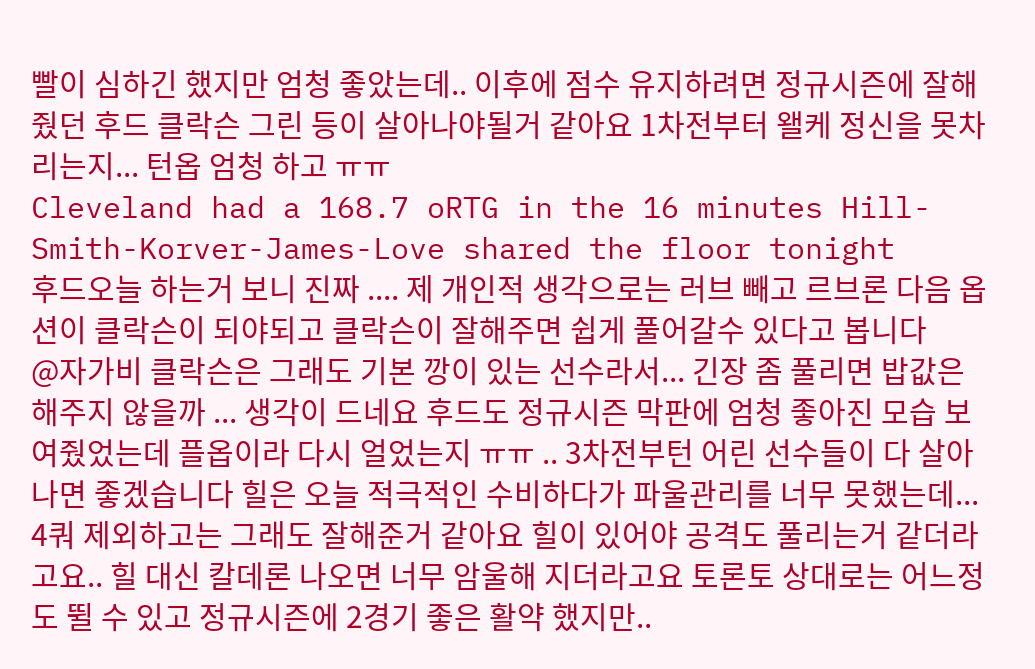빨이 심하긴 했지만 엄청 좋았는데.. 이후에 점수 유지하려면 정규시즌에 잘해줬던 후드 클락슨 그린 등이 살아나야될거 같아요 1차전부터 왤케 정신을 못차리는지... 턴옵 엄청 하고 ㅠㅠ
Cleveland had a 168.7 oRTG in the 16 minutes Hill-Smith-Korver-James-Love shared the floor tonight
후드오늘 하는거 보니 진짜 .... 제 개인적 생각으로는 러브 빼고 르브론 다음 옵션이 클락슨이 되야되고 클락슨이 잘해주면 쉽게 풀어갈수 있다고 봅니다
@자가비 클락슨은 그래도 기본 깡이 있는 선수라서... 긴장 좀 풀리면 밥값은 해주지 않을까 ... 생각이 드네요 후드도 정규시즌 막판에 엄청 좋아진 모습 보여줬었는데 플옵이라 다시 얼었는지 ㅠㅠ .. 3차전부턴 어린 선수들이 다 살아나면 좋겠습니다 힐은 오늘 적극적인 수비하다가 파울관리를 너무 못했는데... 4쿼 제외하고는 그래도 잘해준거 같아요 힐이 있어야 공격도 풀리는거 같더라고요.. 힐 대신 칼데론 나오면 너무 암울해 지더라고요 토론토 상대로는 어느정도 뛸 수 있고 정규시즌에 2경기 좋은 활약 했지만..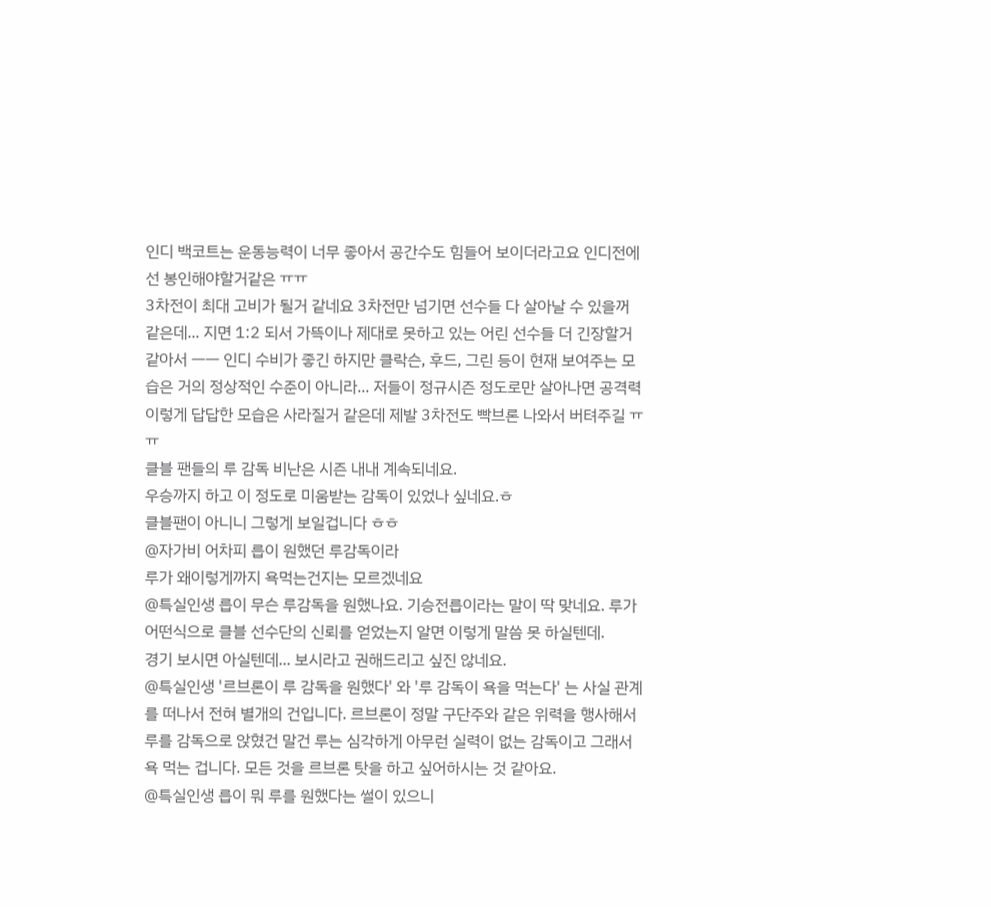인디 백코트는 운동능력이 너무 좋아서 공간수도 힘들어 보이더라고요 인디전에선 봉인해야할거같은 ㅠㅠ
3차전이 최대 고비가 될거 같네요 3차전만 넘기면 선수들 다 살아날 수 있을꺼 같은데... 지면 1:2 되서 가뜩이나 제대로 못하고 있는 어린 선수들 더 긴장할거 같아서 ㅡㅡ 인디 수비가 좋긴 하지만 클락슨, 후드, 그린 등이 현재 보여주는 모습은 거의 정상적인 수준이 아니라... 저들이 정규시즌 정도로만 살아나면 공격력 이렇게 답답한 모습은 사라질거 같은데 제발 3차전도 빡브론 나와서 버텨주길 ㅠㅠ
클블 팬들의 루 감독 비난은 시즌 내내 계속되네요.
우승까지 하고 이 정도로 미움받는 감독이 있었나 싶네요.ㅎ
클블팬이 아니니 그렇게 보일겁니다 ㅎㅎ
@자가비 어차피 릅이 원했던 루감독이라
루가 왜이렇게까지 욕먹는건지는 모르겠네요
@특실인생 릅이 무슨 루감독을 원했나요. 기승전릅이라는 말이 딱 맞네요. 루가 어떤식으로 클블 선수단의 신뢰를 얻었는지 알면 이렇게 말씀 못 하실텐데.
경기 보시면 아실텐데... 보시라고 권해드리고 싶진 않네요.
@특실인생 '르브론이 루 감독을 원했다' 와 '루 감독이 욕을 먹는다' 는 사실 관계를 떠나서 전혀 별개의 건입니다. 르브론이 정말 구단주와 같은 위력을 행사해서 루를 감독으로 앉혔건 말건 루는 심각하게 아무런 실력이 없는 감독이고 그래서 욕 먹는 겁니다. 모든 것을 르브론 탓을 하고 싶어하시는 것 같아요.
@특실인생 릅이 뭐 루를 원했다는 썰이 있으니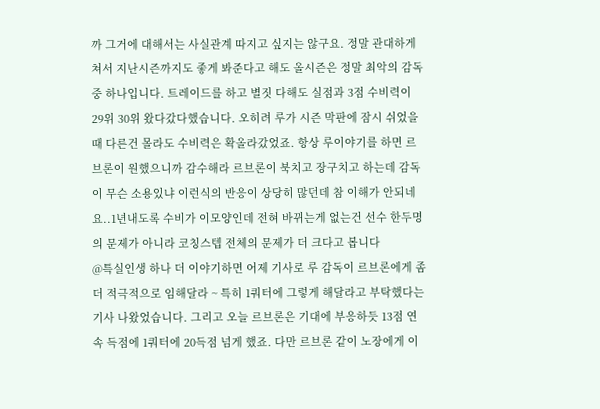까 그거에 대해서는 사실관계 따지고 싶지는 않구요. 정말 관대하게 쳐서 지난시즌까지도 좋게 봐준다고 해도 올시즌은 정말 최악의 감독중 하나입니다. 트레이드를 하고 별짓 다해도 실점과 3점 수비력이 29위 30위 왔다갔다했습니다. 오히려 루가 시즌 막판에 잠시 쉬었을때 다른건 몰라도 수비력은 확올라갔었죠. 항상 루이야기를 하면 르브론이 원했으니까 감수해라 르브론이 북치고 장구치고 하는데 감독이 무슨 소용있냐 이런식의 반응이 상당히 많던데 참 이해가 안되네요..1년내도록 수비가 이모양인데 전혀 바뀌는게 없는건 선수 한두명의 문제가 아니라 코칭스텝 전체의 문제가 더 크다고 봅니다
@특실인생 하나 더 이야기하면 어제 기사로 루 감독이 르브론에게 좀 더 적극적으로 임해달라 ~ 특히 1쿼터에 그렇게 해달라고 부탁했다는 기사 나왔었습니다. 그리고 오늘 르브론은 기대에 부응하듯 13점 연속 득점에 1쿼터에 20득점 넘게 했죠. 다만 르브론 같이 노장에게 이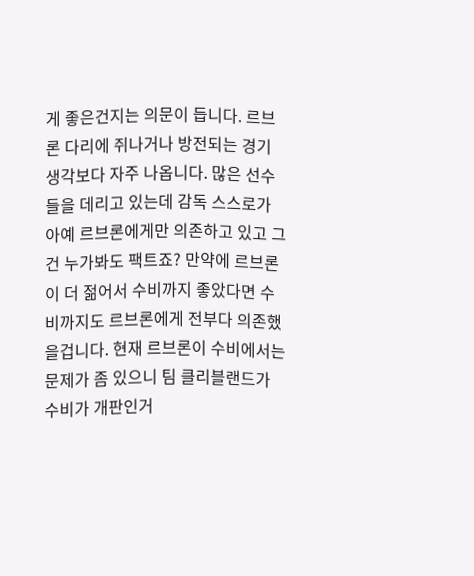게 좋은건지는 의문이 듭니다. 르브론 다리에 쥐나거나 방전되는 경기 생각보다 자주 나옵니다. 많은 선수들을 데리고 있는데 감독 스스로가 아예 르브론에게만 의존하고 있고 그건 누가봐도 팩트죠? 만약에 르브론이 더 젊어서 수비까지 좋았다면 수비까지도 르브론에게 전부다 의존했을겁니다. 현재 르브론이 수비에서는 문제가 좀 있으니 팀 클리블랜드가 수비가 개판인거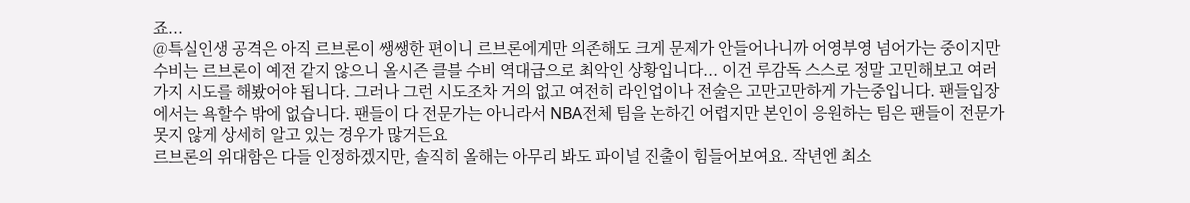죠...
@특실인생 공격은 아직 르브론이 쌩쌩한 편이니 르브론에게만 의존해도 크게 문제가 안들어나니까 어영부영 넘어가는 중이지만 수비는 르브론이 예전 같지 않으니 올시즌 클블 수비 역대급으로 최악인 상황입니다... 이건 루감독 스스로 정말 고민해보고 여러가지 시도를 해봤어야 됩니다. 그러나 그런 시도조차 거의 없고 여전히 라인업이나 전술은 고만고만하게 가는중입니다. 팬들입장에서는 욕할수 밖에 없습니다. 팬들이 다 전문가는 아니라서 NBA전체 팀을 논하긴 어렵지만 본인이 응원하는 팀은 팬들이 전문가 못지 않게 상세히 알고 있는 경우가 많거든요
르브론의 위대함은 다들 인정하겠지만, 솔직히 올해는 아무리 봐도 파이널 진출이 힘들어보여요. 작년엔 최소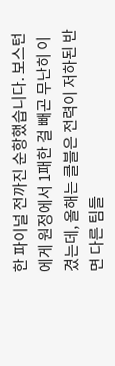한 파이널 전까진 순항했습니다. 보스턴에게 원정에서 1패한 걸 빼곤 무난히 이겼는데, 올해는 클블은 전력이 저하된 반면 다른 팀들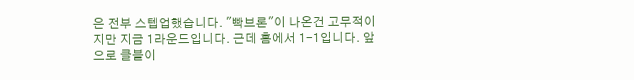은 전부 스텝업했습니다. "빡브론"이 나온건 고무적이지만 지금 1라운드입니다. 근데 홈에서 1-1입니다. 앞으로 클블이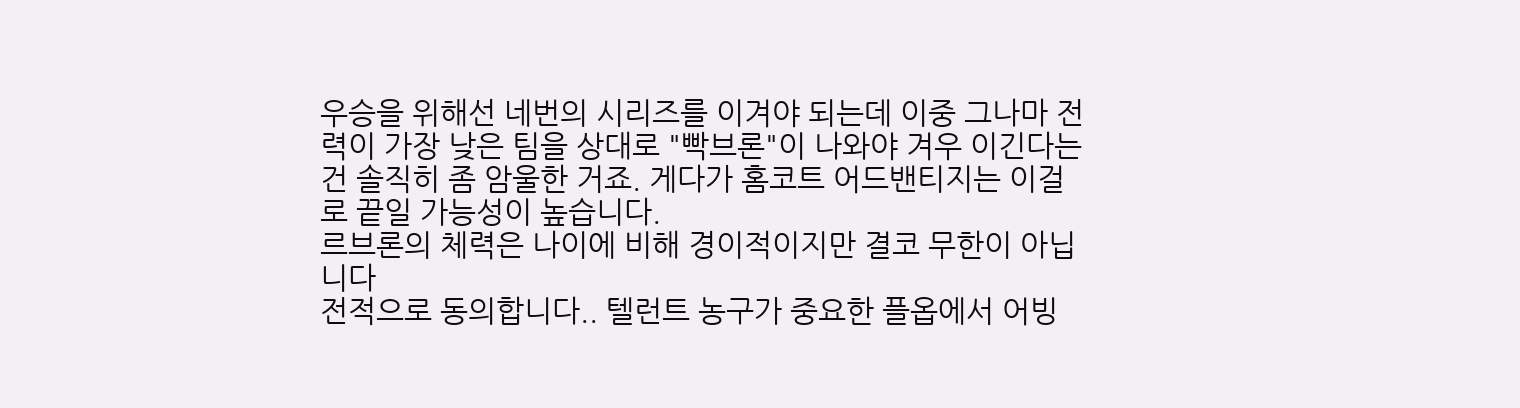우승을 위해선 네번의 시리즈를 이겨야 되는데 이중 그나마 전력이 가장 낮은 팀을 상대로 "빡브론"이 나와야 겨우 이긴다는 건 솔직히 좀 암울한 거죠. 게다가 홈코트 어드밴티지는 이걸로 끝일 가능성이 높습니다.
르브론의 체력은 나이에 비해 경이적이지만 결코 무한이 아닙니다
전적으로 동의합니다.. 텔런트 농구가 중요한 플옵에서 어빙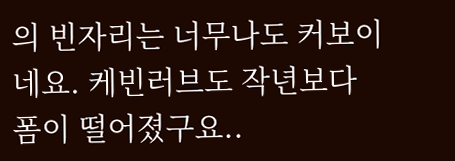의 빈자리는 너무나도 커보이네요. 케빈러브도 작년보다 폼이 떨어졌구요..